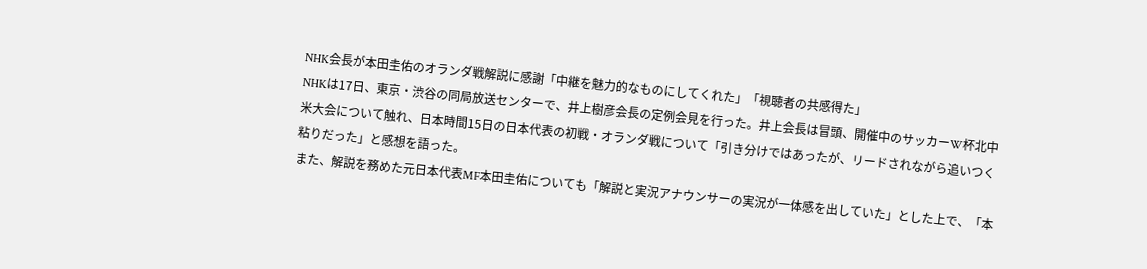NHK会長が本田圭佑のオランダ戦解説に感謝「中継を魅力的なものにしてくれた」「視聴者の共感得た」
NHKは17日、東京・渋谷の同局放送センターで、井上樹彦会長の定例会見を行った。井上会長は冒頭、開催中のサッカーW杯北中米大会について触れ、日本時間15日の日本代表の初戦・オランダ戦について「引き分けではあったが、リードされながら追いつく粘りだった」と感想を語った。
また、解説を務めた元日本代表MF本田圭佑についても「解説と実況アナウンサーの実況が一体感を出していた」とした上で、「本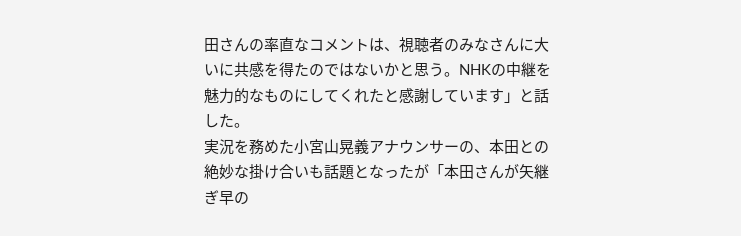田さんの率直なコメントは、視聴者のみなさんに大いに共感を得たのではないかと思う。NHKの中継を魅力的なものにしてくれたと感謝しています」と話した。
実況を務めた小宮山晃義アナウンサーの、本田との絶妙な掛け合いも話題となったが「本田さんが矢継ぎ早の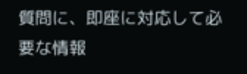質問に、即座に対応して必要な情報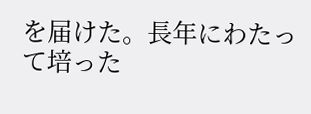を届けた。長年にわたって培った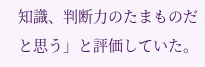知識、判断力のたまものだと思う」と評価していた。